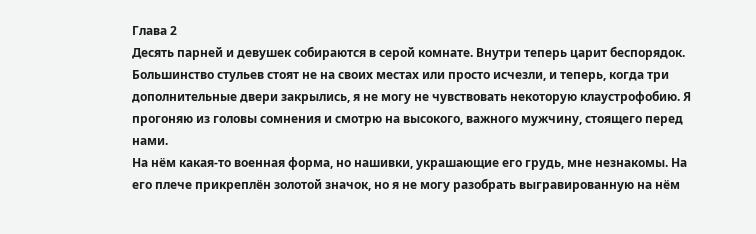Глава 2
Десять парней и девушек собираются в серой комнате. Внутри теперь царит беспорядок. Большинство стульев стоят не на своих местах или просто исчезли, и теперь, когда три дополнительные двери закрылись, я не могу не чувствовать некоторую клаустрофобию. Я прогоняю из головы сомнения и смотрю на высокого, важного мужчину, стоящего перед нами.
На нём какая-то военная форма, но нашивки, украшающие его грудь, мне незнакомы. На его плече прикреплён золотой значок, но я не могу разобрать выгравированную на нём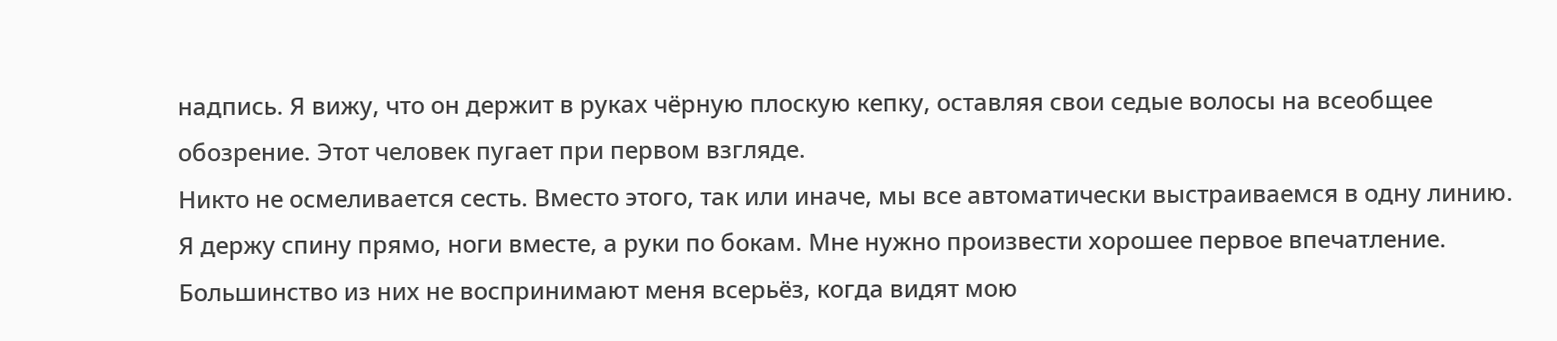надпись. Я вижу, что он держит в руках чёрную плоскую кепку, оставляя свои седые волосы на всеобщее обозрение. Этот человек пугает при первом взгляде.
Никто не осмеливается сесть. Вместо этого, так или иначе, мы все автоматически выстраиваемся в одну линию.
Я держу спину прямо, ноги вместе, а руки по бокам. Мне нужно произвести хорошее первое впечатление. Большинство из них не воспринимают меня всерьёз, когда видят мою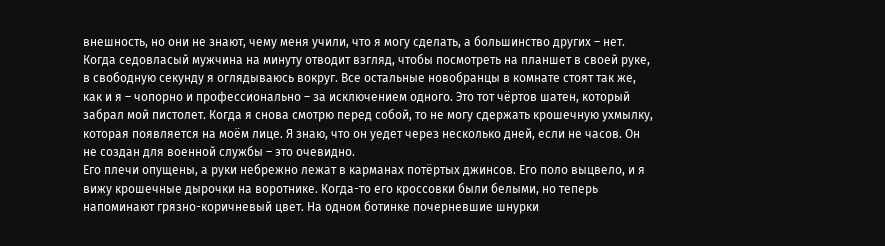внешность, но они не знают, чему меня учили, что я могу сделать, а большинство других – нет.
Когда седовласый мужчина на минуту отводит взгляд, чтобы посмотреть на планшет в своей руке, в свободную секунду я оглядываюсь вокруг. Все остальные новобранцы в комнате стоят так же, как и я – чопорно и профессионально – за исключением одного. Это тот чёртов шатен, который забрал мой пистолет. Когда я снова смотрю перед собой, то не могу сдержать крошечную ухмылку, которая появляется на моём лице. Я знаю, что он уедет через несколько дней, если не часов. Он не создан для военной службы – это очевидно.
Его плечи опущены, а руки небрежно лежат в карманах потёртых джинсов. Его поло выцвело, и я вижу крошечные дырочки на воротнике. Когда-то его кроссовки были белыми, но теперь напоминают грязно-коричневый цвет. На одном ботинке почерневшие шнурки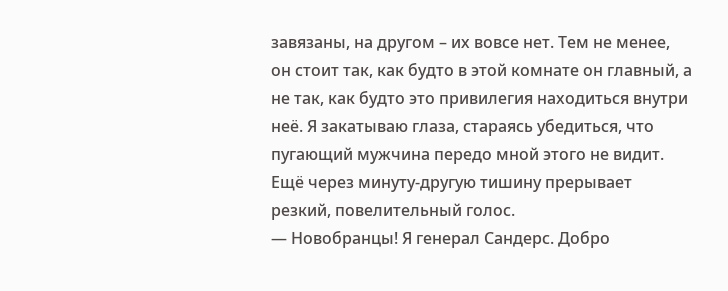завязаны, на другом – их вовсе нет. Тем не менее, он стоит так, как будто в этой комнате он главный, а не так, как будто это привилегия находиться внутри неё. Я закатываю глаза, стараясь убедиться, что пугающий мужчина передо мной этого не видит.
Ещё через минуту-другую тишину прерывает резкий, повелительный голос.
— Новобранцы! Я генерал Сандерс. Добро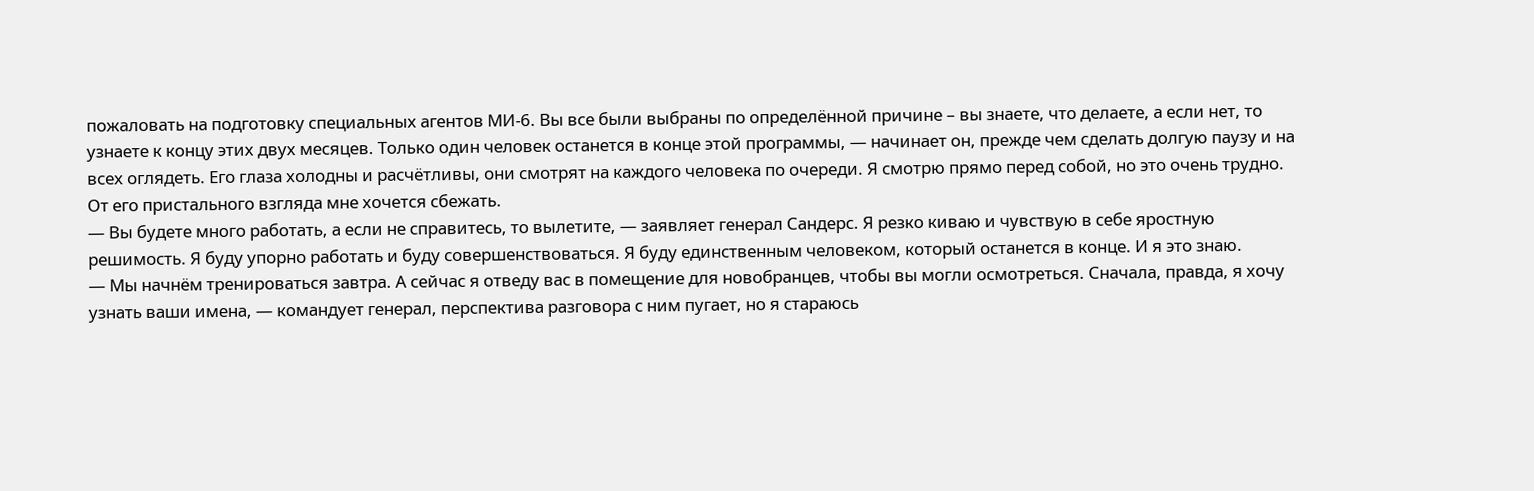пожаловать на подготовку специальных агентов МИ-6. Вы все были выбраны по определённой причине – вы знаете, что делаете, а если нет, то узнаете к концу этих двух месяцев. Только один человек останется в конце этой программы, — начинает он, прежде чем сделать долгую паузу и на всех оглядеть. Его глаза холодны и расчётливы, они смотрят на каждого человека по очереди. Я смотрю прямо перед собой, но это очень трудно. От его пристального взгляда мне хочется сбежать.
— Вы будете много работать, а если не справитесь, то вылетите, — заявляет генерал Сандерс. Я резко киваю и чувствую в себе яростную решимость. Я буду упорно работать и буду совершенствоваться. Я буду единственным человеком, который останется в конце. И я это знаю.
— Мы начнём тренироваться завтра. А сейчас я отведу вас в помещение для новобранцев, чтобы вы могли осмотреться. Сначала, правда, я хочу узнать ваши имена, — командует генерал, перспектива разговора с ним пугает, но я стараюсь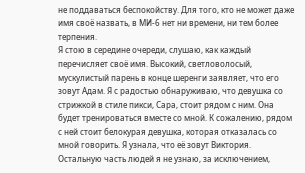не поддаваться беспокойству. Для того, кто не может даже имя своё назвать, в МИ-6 нет ни времени, ни тем более терпения.
Я стою в середине очереди, слушаю, как каждый перечисляет своё имя. Высокий, светловолосый, мускулистый парень в конце шеренги заявляет, что его зовут Адам. Я с радостью обнаруживаю, что девушка со стрижкой в стиле пикси, Сара, стоит рядом с ним. Она будет тренироваться вместе со мной. К сожалению, рядом с ней стоит белокурая девушка, которая отказалась со мной говорить. Я узнала, что её зовут Виктория. Остальную часть людей я не узнаю, за исключением,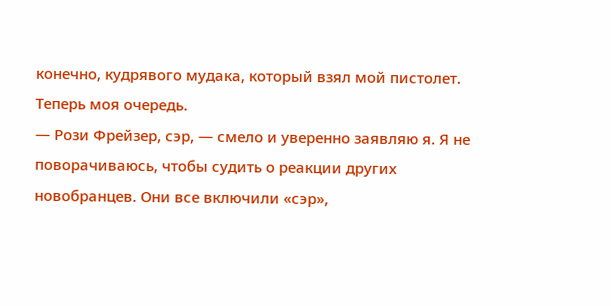конечно, кудрявого мудака, который взял мой пистолет.
Теперь моя очередь.
— Рози Фрейзер, сэр, — смело и уверенно заявляю я. Я не поворачиваюсь, чтобы судить о реакции других новобранцев. Они все включили «сэр»,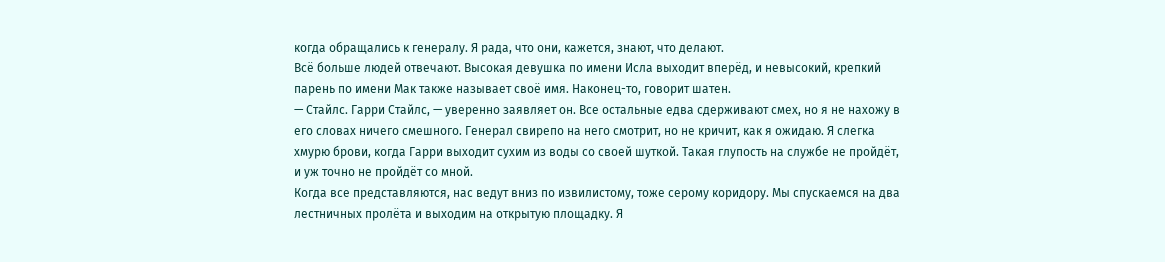когда обращались к генералу. Я рада, что они, кажется, знают, что делают.
Всё больше людей отвечают. Высокая девушка по имени Исла выходит вперёд, и невысокий, крепкий парень по имени Мак также называет своё имя. Наконец-то, говорит шатен.
— Стайлс. Гарри Стайлс, — уверенно заявляет он. Все остальные едва сдерживают смех, но я не нахожу в его словах ничего смешного. Генерал свирепо на него смотрит, но не кричит, как я ожидаю. Я слегка хмурю брови, когда Гарри выходит сухим из воды со своей шуткой. Такая глупость на службе не пройдёт, и уж точно не пройдёт со мной.
Когда все представляются, нас ведут вниз по извилистому, тоже серому коридору. Мы спускаемся на два лестничных пролёта и выходим на открытую площадку. Я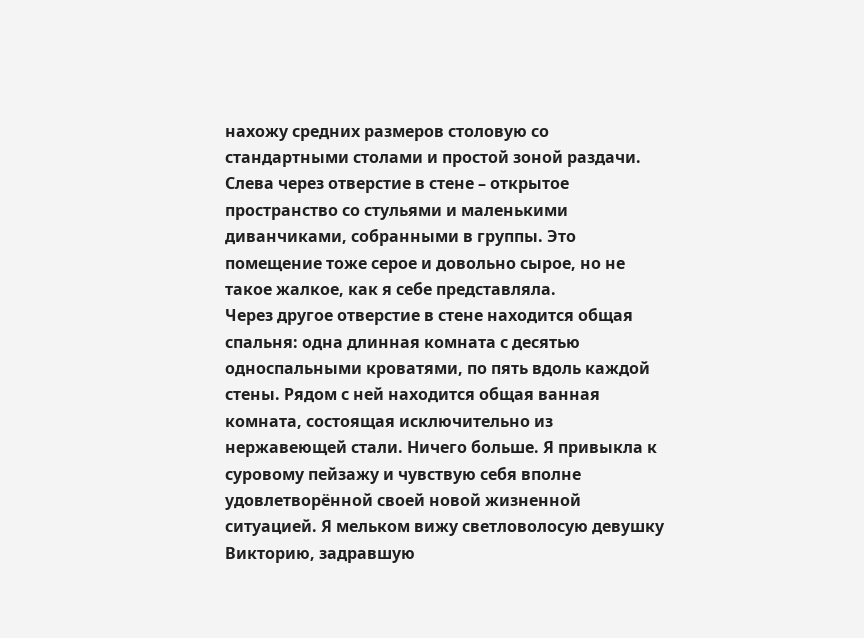нахожу средних размеров столовую со стандартными столами и простой зоной раздачи. Слева через отверстие в стене – открытое пространство со стульями и маленькими диванчиками, собранными в группы. Это помещение тоже серое и довольно сырое, но не такое жалкое, как я себе представляла.
Через другое отверстие в стене находится общая спальня: одна длинная комната с десятью односпальными кроватями, по пять вдоль каждой стены. Рядом с ней находится общая ванная комната, состоящая исключительно из нержавеющей стали. Ничего больше. Я привыкла к суровому пейзажу и чувствую себя вполне удовлетворённой своей новой жизненной ситуацией. Я мельком вижу светловолосую девушку Викторию, задравшую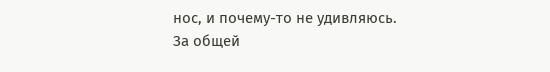нос, и почему-то не удивляюсь.
За общей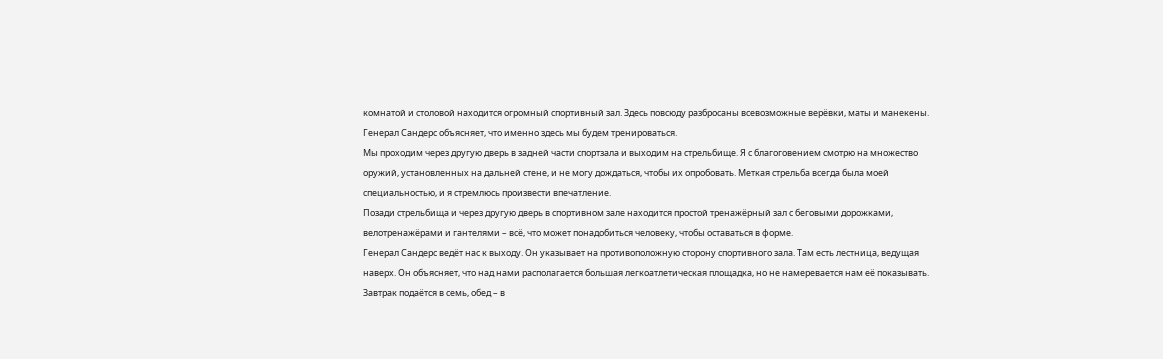комнатой и столовой находится огромный спортивный зал. Здесь повсюду разбросаны всевозможные верёвки, маты и манекены. Генерал Сандерс объясняет, что именно здесь мы будем тренироваться.
Мы проходим через другую дверь в задней части спортзала и выходим на стрельбище. Я с благоговением смотрю на множество оружий, установленных на дальней стене, и не могу дождаться, чтобы их опробовать. Меткая стрельба всегда была моей специальностью, и я стремлюсь произвести впечатление.
Позади стрельбища и через другую дверь в спортивном зале находится простой тренажёрный зал с беговыми дорожками, велотренажёрами и гантелями – всё, что может понадобиться человеку, чтобы оставаться в форме.
Генерал Сандерс ведёт нас к выходу. Он указывает на противоположную сторону спортивного зала. Там есть лестница, ведущая наверх. Он объясняет, что над нами располагается большая легкоатлетическая площадка, но не намеревается нам её показывать.
Завтрак подаётся в семь, обед – в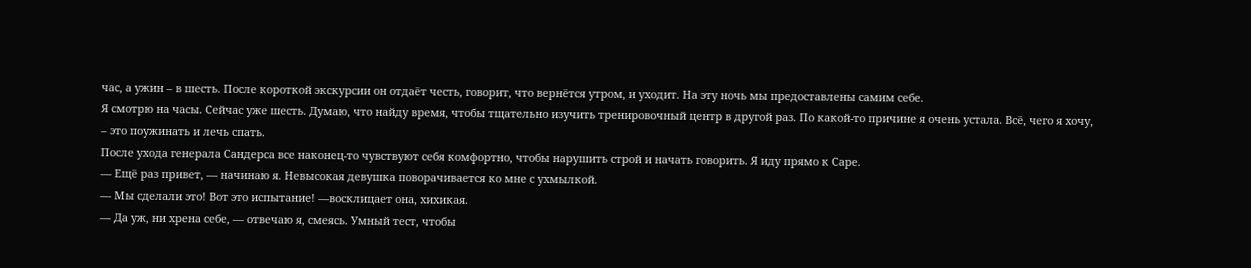час, а ужин – в шесть. После короткой экскурсии он отдаёт честь, говорит, что вернётся утром, и уходит. На эту ночь мы предоставлены самим себе.
Я смотрю на часы. Сейчас уже шесть. Думаю, что найду время, чтобы тщательно изучить тренировочный центр в другой раз. По какой-то причине я очень устала. Всё, чего я хочу, – это поужинать и лечь спать.
После ухода генерала Сандерса все наконец-то чувствуют себя комфортно, чтобы нарушить строй и начать говорить. Я иду прямо к Саре.
— Ещё раз привет, — начинаю я. Невысокая девушка поворачивается ко мне с ухмылкой.
— Мы сделали это! Вот это испытание! —восклицает она, хихикая.
— Да уж, ни хрена себе, — отвечаю я, смеясь. Умный тест, чтобы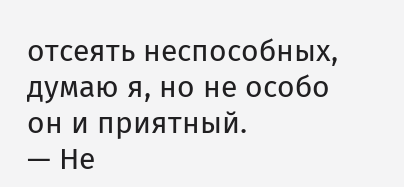отсеять неспособных, думаю я, но не особо он и приятный.
— Не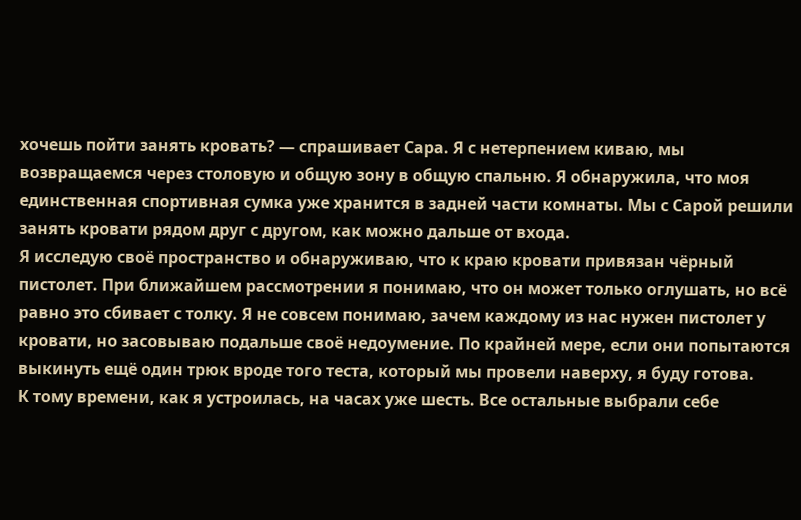хочешь пойти занять кровать? — спрашивает Сара. Я с нетерпением киваю, мы возвращаемся через столовую и общую зону в общую спальню. Я обнаружила, что моя единственная спортивная сумка уже хранится в задней части комнаты. Мы с Сарой решили занять кровати рядом друг с другом, как можно дальше от входа.
Я исследую своё пространство и обнаруживаю, что к краю кровати привязан чёрный пистолет. При ближайшем рассмотрении я понимаю, что он может только оглушать, но всё равно это сбивает с толку. Я не совсем понимаю, зачем каждому из нас нужен пистолет у кровати, но засовываю подальше своё недоумение. По крайней мере, если они попытаются выкинуть ещё один трюк вроде того теста, который мы провели наверху, я буду готова.
К тому времени, как я устроилась, на часах уже шесть. Все остальные выбрали себе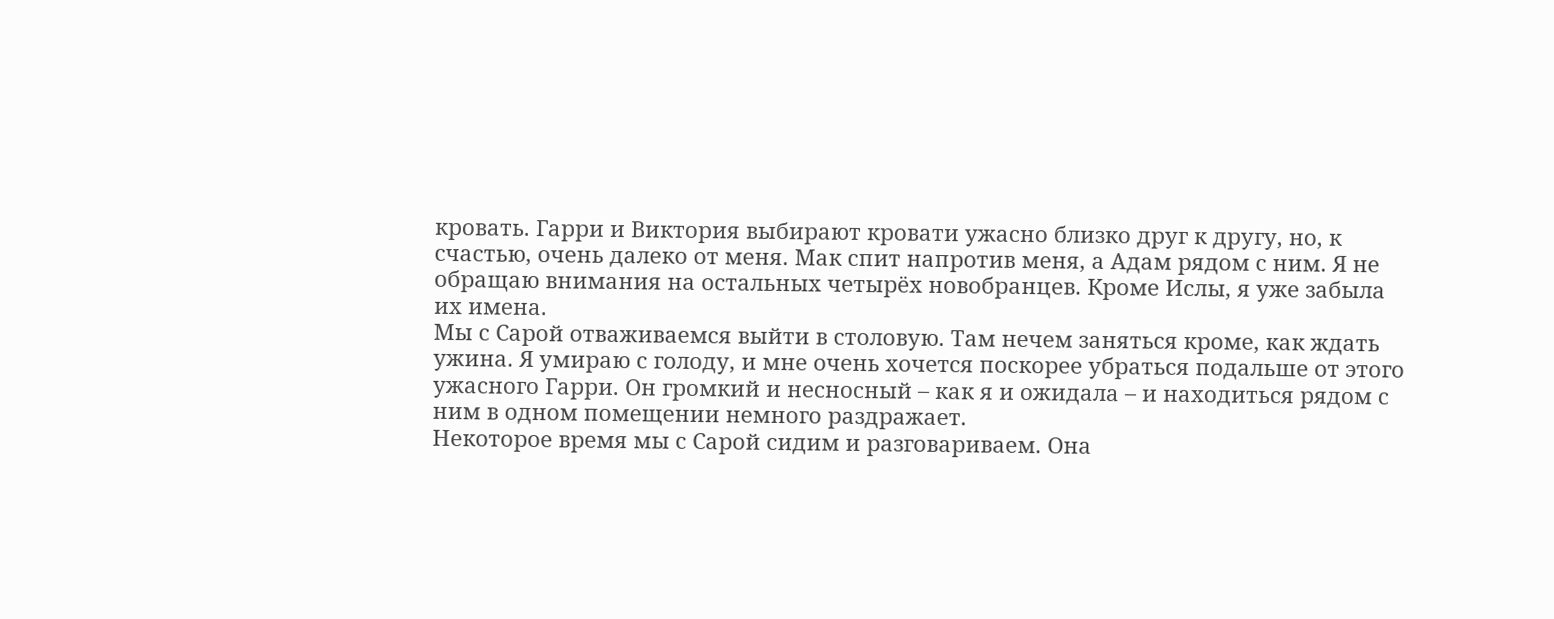кровать. Гарри и Виктория выбирают кровати ужасно близко друг к другу, но, к счастью, очень далеко от меня. Мак спит напротив меня, а Адам рядом с ним. Я не обращаю внимания на остальных четырёх новобранцев. Кроме Ислы, я уже забыла их имена.
Мы с Сарой отваживаемся выйти в столовую. Там нечем заняться кроме, как ждать ужина. Я умираю с голоду, и мне очень хочется поскорее убраться подальше от этого ужасного Гарри. Он громкий и несносный – как я и ожидала – и находиться рядом с ним в одном помещении немного раздражает.
Некоторое время мы с Сарой сидим и разговариваем. Она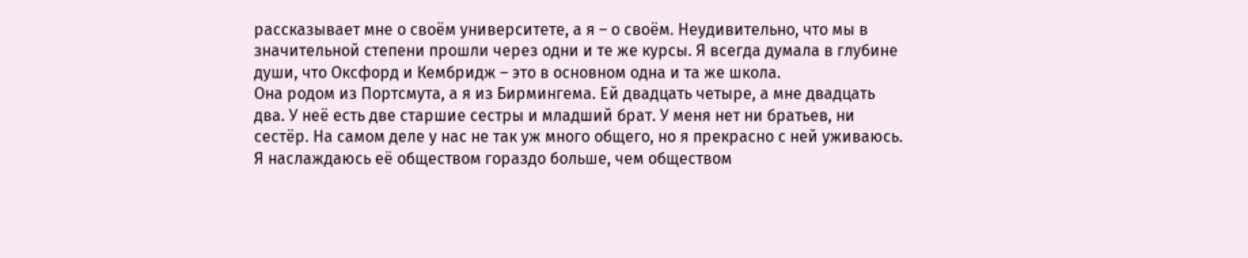рассказывает мне о своём университете, а я – о своём. Неудивительно, что мы в значительной степени прошли через одни и те же курсы. Я всегда думала в глубине души, что Оксфорд и Кембридж – это в основном одна и та же школа.
Она родом из Портсмута, а я из Бирмингема. Ей двадцать четыре, а мне двадцать два. У неё есть две старшие сестры и младший брат. У меня нет ни братьев, ни сестёр. На самом деле у нас не так уж много общего, но я прекрасно с ней уживаюсь. Я наслаждаюсь её обществом гораздо больше, чем обществом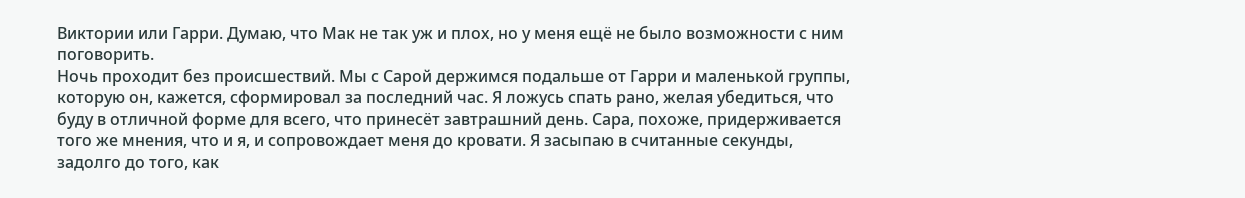Виктории или Гарри. Думаю, что Мак не так уж и плох, но у меня ещё не было возможности с ним поговорить.
Ночь проходит без происшествий. Мы с Сарой держимся подальше от Гарри и маленькой группы, которую он, кажется, сформировал за последний час. Я ложусь спать рано, желая убедиться, что буду в отличной форме для всего, что принесёт завтрашний день. Сара, похоже, придерживается того же мнения, что и я, и сопровождает меня до кровати. Я засыпаю в считанные секунды, задолго до того, как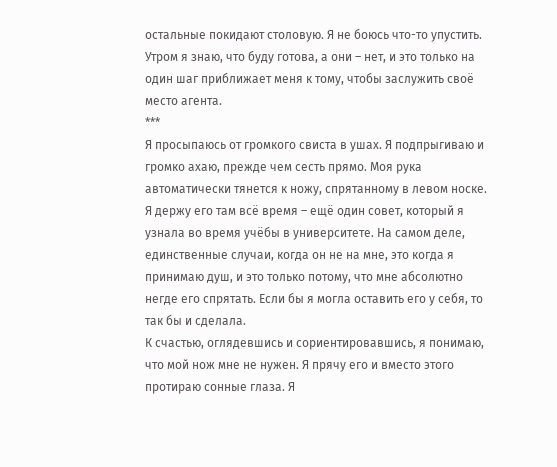остальные покидают столовую. Я не боюсь что-то упустить.
Утром я знаю, что буду готова, а они – нет, и это только на один шаг приближает меня к тому, чтобы заслужить своё место агента.
***
Я просыпаюсь от громкого свиста в ушах. Я подпрыгиваю и громко ахаю, прежде чем сесть прямо. Моя рука автоматически тянется к ножу, спрятанному в левом носке. Я держу его там всё время – ещё один совет, который я узнала во время учёбы в университете. На самом деле, единственные случаи, когда он не на мне, это когда я принимаю душ, и это только потому, что мне абсолютно негде его спрятать. Если бы я могла оставить его у себя, то так бы и сделала.
К счастью, оглядевшись и сориентировавшись, я понимаю, что мой нож мне не нужен. Я прячу его и вместо этого протираю сонные глаза. Я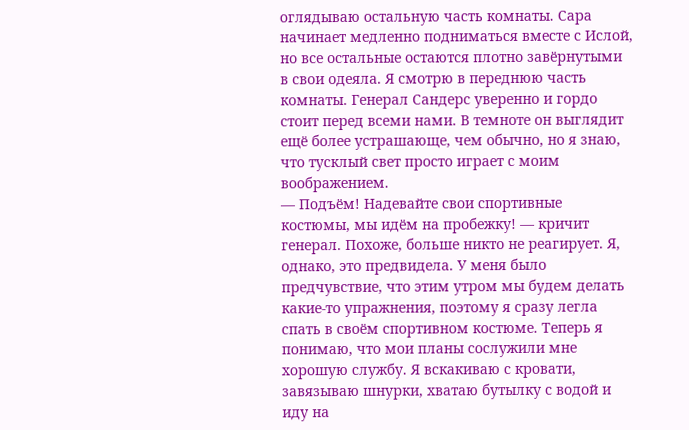оглядываю остальную часть комнаты. Сара начинает медленно подниматься вместе с Ислой, но все остальные остаются плотно завёрнутыми в свои одеяла. Я смотрю в переднюю часть комнаты. Генерал Сандерс уверенно и гордо стоит перед всеми нами. В темноте он выглядит ещё более устрашающе, чем обычно, но я знаю, что тусклый свет просто играет с моим воображением.
— Подъём! Надевайте свои спортивные костюмы, мы идём на пробежку! — кричит генерал. Похоже, больше никто не реагирует. Я, однако, это предвидела. У меня было предчувствие, что этим утром мы будем делать какие-то упражнения, поэтому я сразу легла спать в своём спортивном костюме. Теперь я понимаю, что мои планы сослужили мне хорошую службу. Я вскакиваю с кровати, завязываю шнурки, хватаю бутылку с водой и иду на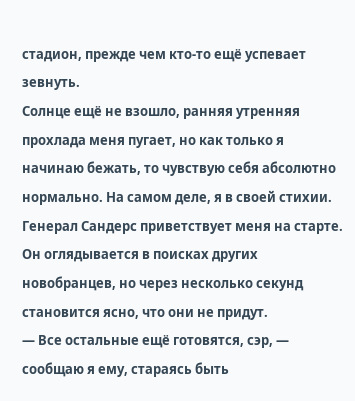стадион, прежде чем кто-то ещё успевает зевнуть.
Солнце ещё не взошло, ранняя утренняя прохлада меня пугает, но как только я начинаю бежать, то чувствую себя абсолютно нормально. На самом деле, я в своей стихии. Генерал Сандерс приветствует меня на старте. Он оглядывается в поисках других новобранцев, но через несколько секунд становится ясно, что они не придут.
— Все остальные ещё готовятся, сэр, — сообщаю я ему, стараясь быть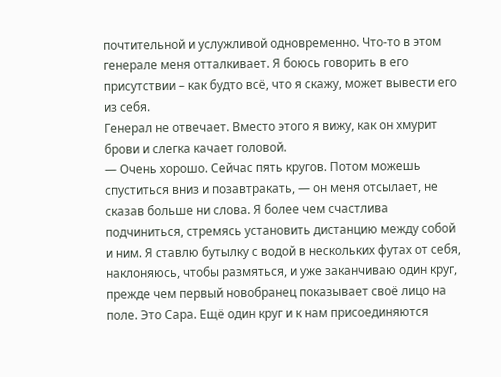почтительной и услужливой одновременно. Что-то в этом генерале меня отталкивает. Я боюсь говорить в его присутствии – как будто всё, что я скажу, может вывести его из себя.
Генерал не отвечает. Вместо этого я вижу, как он хмурит брови и слегка качает головой.
— Очень хорошо. Сейчас пять кругов. Потом можешь спуститься вниз и позавтракать, — он меня отсылает, не сказав больше ни слова. Я более чем счастлива подчиниться, стремясь установить дистанцию между собой и ним. Я ставлю бутылку с водой в нескольких футах от себя, наклоняюсь, чтобы размяться, и уже заканчиваю один круг, прежде чем первый новобранец показывает своё лицо на поле. Это Сара. Ещё один круг и к нам присоединяются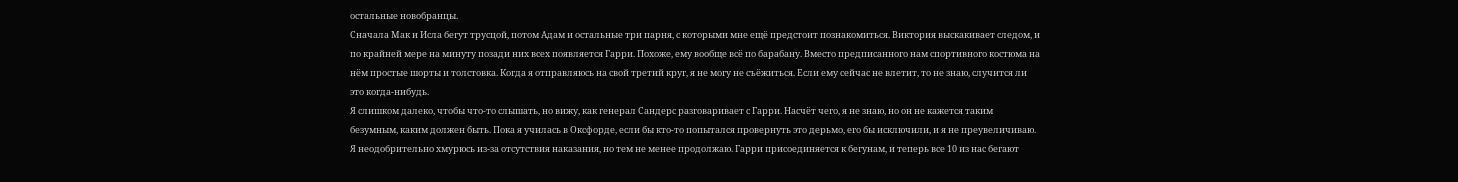остальные новобранцы.
Сначала Мак и Исла бегут трусцой, потом Адам и остальные три парня, с которыми мне ещё предстоит познакомиться. Виктория выскакивает следом, и по крайней мере на минуту позади них всех появляется Гарри. Похоже, ему вообще всё по барабану. Вместо предписанного нам спортивного костюма на нём простые шорты и толстовка. Когда я отправляюсь на свой третий круг, я не могу не съёжиться. Если ему сейчас не влетит, то не знаю, случится ли это когда-нибудь.
Я слишком далеко, чтобы что-то слышать, но вижу, как генерал Сандерс разговаривает с Гарри. Насчёт чего, я не знаю, но он не кажется таким безумным, каким должен быть. Пока я училась в Оксфорде, если бы кто-то попытался провернуть это дерьмо, его бы исключили, и я не преувеличиваю.
Я неодобрительно хмурюсь из-за отсутствия наказания, но тем не менее продолжаю. Гарри присоединяется к бегунам, и теперь все 10 из нас бегают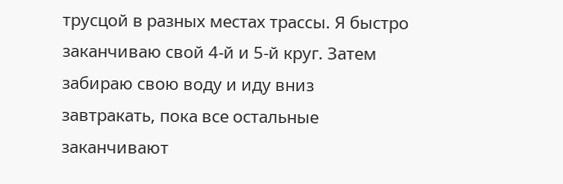трусцой в разных местах трассы. Я быстро заканчиваю свой 4-й и 5-й круг. Затем забираю свою воду и иду вниз завтракать, пока все остальные заканчивают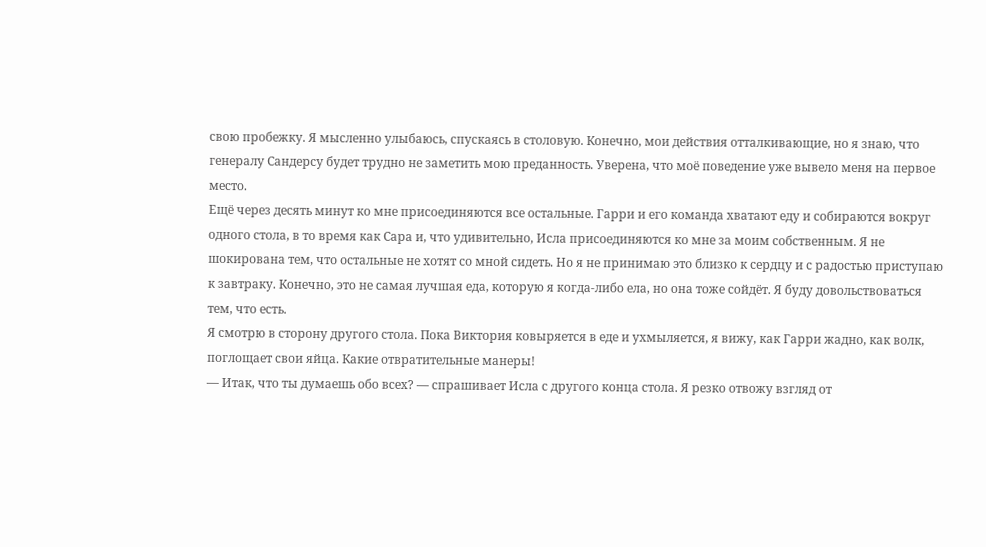свою пробежку. Я мысленно улыбаюсь, спускаясь в столовую. Конечно, мои действия отталкивающие, но я знаю, что генералу Сандерсу будет трудно не заметить мою преданность. Уверена, что моё поведение уже вывело меня на первое место.
Ещё через десять минут ко мне присоединяются все остальные. Гарри и его команда хватают еду и собираются вокруг одного стола, в то время как Сара и, что удивительно, Исла присоединяются ко мне за моим собственным. Я не шокирована тем, что остальные не хотят со мной сидеть. Но я не принимаю это близко к сердцу и с радостью приступаю к завтраку. Конечно, это не самая лучшая еда, которую я когда-либо ела, но она тоже сойдёт. Я буду довольствоваться тем, что есть.
Я смотрю в сторону другого стола. Пока Виктория ковыряется в еде и ухмыляется, я вижу, как Гарри жадно, как волк, поглощает свои яйца. Какие отвратительные манеры!
— Итак, что ты думаешь обо всех? — спрашивает Исла с другого конца стола. Я резко отвожу взгляд от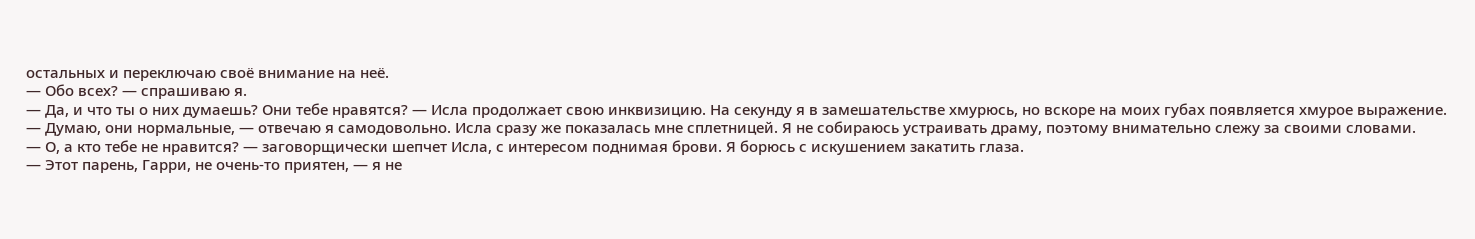остальных и переключаю своё внимание на неё.
— Обо всех? — спрашиваю я.
— Да, и что ты о них думаешь? Они тебе нравятся? — Исла продолжает свою инквизицию. На секунду я в замешательстве хмурюсь, но вскоре на моих губах появляется хмурое выражение.
— Думаю, они нормальные, — отвечаю я самодовольно. Исла сразу же показалась мне сплетницей. Я не собираюсь устраивать драму, поэтому внимательно слежу за своими словами.
— О, а кто тебе не нравится? — заговорщически шепчет Исла, с интересом поднимая брови. Я борюсь с искушением закатить глаза.
— Этот парень, Гарри, не очень-то приятен, — я не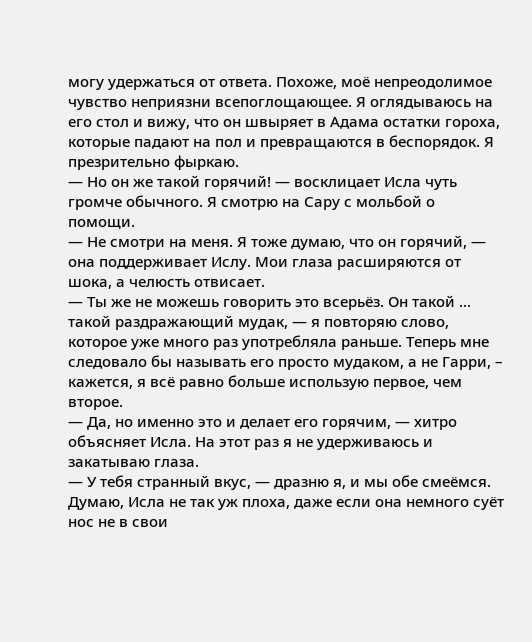могу удержаться от ответа. Похоже, моё непреодолимое чувство неприязни всепоглощающее. Я оглядываюсь на его стол и вижу, что он швыряет в Адама остатки гороха, которые падают на пол и превращаются в беспорядок. Я презрительно фыркаю.
— Но он же такой горячий! — восклицает Исла чуть громче обычного. Я смотрю на Сару с мольбой о помощи.
— Не смотри на меня. Я тоже думаю, что он горячий, — она поддерживает Ислу. Мои глаза расширяются от шока, а челюсть отвисает.
— Ты же не можешь говорить это всерьёз. Он такой ... такой раздражающий мудак, — я повторяю слово, которое уже много раз употребляла раньше. Теперь мне следовало бы называть его просто мудаком, а не Гарри, – кажется, я всё равно больше использую первое, чем второе.
— Да, но именно это и делает его горячим, — хитро объясняет Исла. На этот раз я не удерживаюсь и закатываю глаза.
— У тебя странный вкус, — дразню я, и мы обе смеёмся. Думаю, Исла не так уж плоха, даже если она немного суёт нос не в свои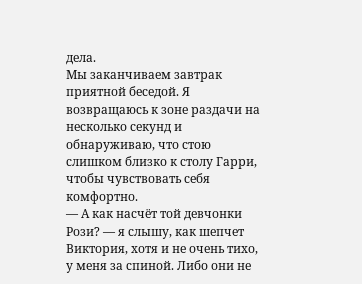дела.
Мы заканчиваем завтрак приятной беседой. Я возвращаюсь к зоне раздачи на несколько секунд и обнаруживаю, что стою слишком близко к столу Гарри, чтобы чувствовать себя комфортно.
— А как насчёт той девчонки Рози? — я слышу, как шепчет Виктория, хотя и не очень тихо, у меня за спиной. Либо они не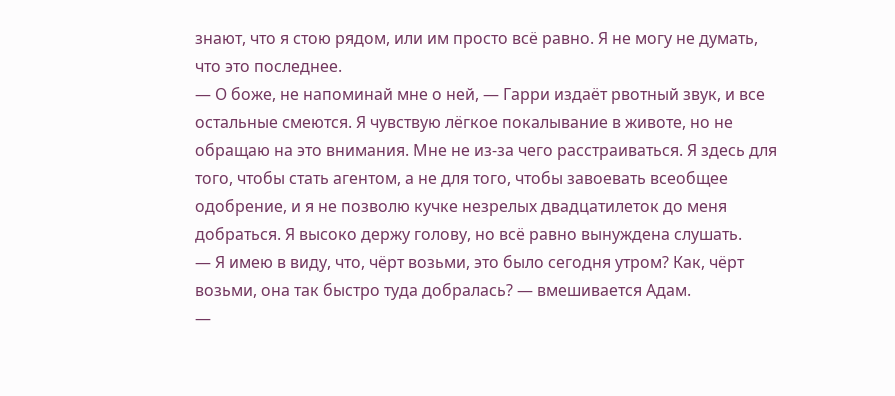знают, что я стою рядом, или им просто всё равно. Я не могу не думать, что это последнее.
— О боже, не напоминай мне о ней, — Гарри издаёт рвотный звук, и все остальные смеются. Я чувствую лёгкое покалывание в животе, но не обращаю на это внимания. Мне не из-за чего расстраиваться. Я здесь для того, чтобы стать агентом, а не для того, чтобы завоевать всеобщее одобрение, и я не позволю кучке незрелых двадцатилеток до меня добраться. Я высоко держу голову, но всё равно вынуждена слушать.
— Я имею в виду, что, чёрт возьми, это было сегодня утром? Как, чёрт возьми, она так быстро туда добралась? — вмешивается Адам.
—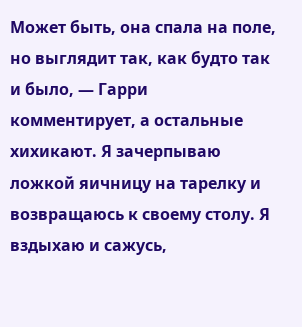Может быть, она спала на поле, но выглядит так, как будто так и было, — Гарри комментирует, а остальные хихикают. Я зачерпываю ложкой яичницу на тарелку и возвращаюсь к своему столу. Я вздыхаю и сажусь,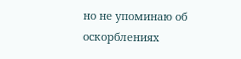но не упоминаю об оскорблениях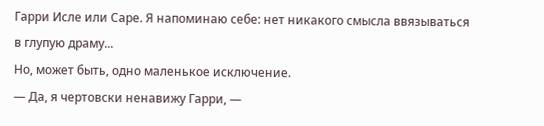Гарри Исле или Саре. Я напоминаю себе: нет никакого смысла ввязываться в глупую драму...
Но, может быть, одно маленькое исключение.
— Да, я чертовски ненавижу Гарри, —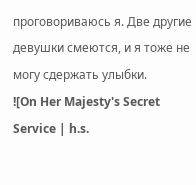проговориваюсь я. Две другие девушки смеются, и я тоже не могу сдержать улыбки.
![On Her Majesty's Secret Service | h.s.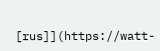[rus]](https://watt-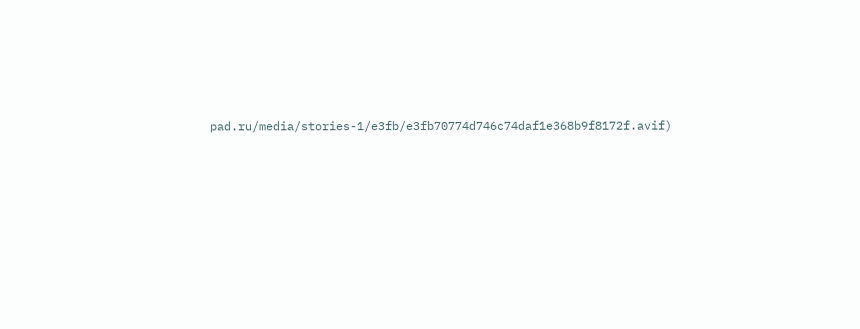pad.ru/media/stories-1/e3fb/e3fb70774d746c74daf1e368b9f8172f.avif)